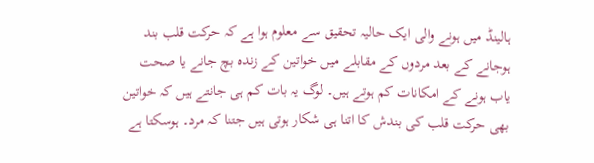ہالینڈ میں ہونے والی ایک حالیہ تحقیق سے معلوم ہوا ہے کہ حرکت قلب بند ہوجانے کے بعد مردوں کے مقابلے میں خواتین کے زندہ بچ جانے یا صحت یاب ہونے کے امکانات کم ہوتے ہیں۔ لوگ یہ بات کم ہی جانتے ہیں کہ خواتین بھی حرکت قلب کی بندش کا اتنا ہی شکار ہوتی ہیں جتنا کہ مرد۔ ہوسکتا ہے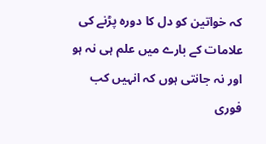کہ خواتین کو دل کا دورہ پڑنے کی علامات کے بارے میں علم ہی نہ ہو اور نہ جانتی ہوں کہ انہیں کب فوری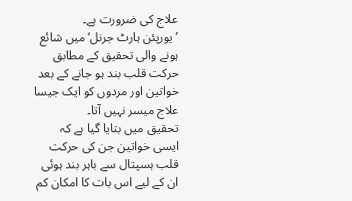علاج کی ضرورت ہے۔
’ یورپئن ہارٹ جرنل‘ میں شائع ہونے والی تحقیق کے مطابق حرکت قلب بند ہو جانے کے بعد خواتین اور مردوں کو ایک جیسا علاج میسر نہیں آتا۔
تحقیق میں بتایا گیا ہے کہ ایسی خواتین جن کی حرکت قلب ہسپتال سے باہر بند ہوئی ان کے لیے اس بات کا امکان کم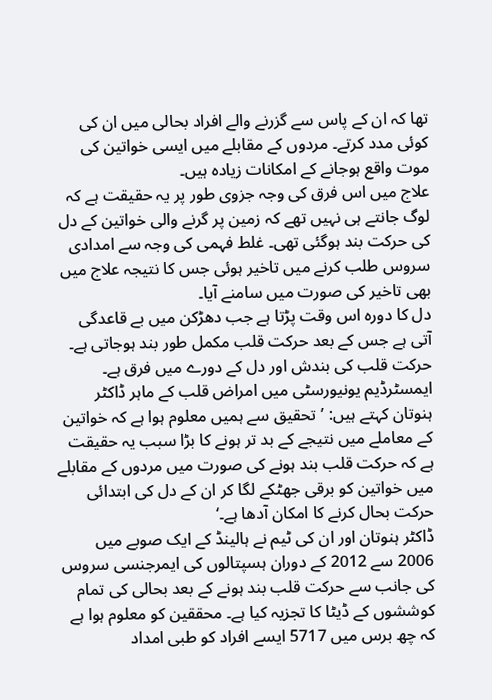تھا کہ ان کے پاس سے گزرنے والے افراد بحالی میں ان کی کوئی مدد کرتے۔ مردوں کے مقابلے میں ایسی خواتین کی موت واقع ہوجانے کے امکانات زیادہ ہیں۔
علاج میں اس فرق کی وجہ جزوی طور پر یہ حقیقت ہے کہ لوگ جانتے ہی نہیں تھے کہ زمین پر گرنے والی خواتین کے دل کی حرکت بند ہوگئی تھی۔ غلط فہمی کی وجہ سے امدادی سروس طلب کرنے میں تاخیر ہوئی جس کا نتیجہ علاج میں بھی تاخیر کی صورت میں سامنے آیا۔
دل کا دورہ اس وقت پڑتا ہے جب دھڑکن میں بے قاعدگی آتی ہے جس کے بعد حرکت قلب مکمل طور بند ہوجاتی ہے۔ حرکت قلب کی بندش اور دل کے دورے میں فرق ہے۔
ایمسٹرڈیم یونیورسٹی میں امراض قلب کے ماہر ڈاکٹر ہنوتان کہتے ہیں: ’تحقیق سے ہمیں معلوم ہوا ہے کہ خواتین کے معاملے میں نتیجے کے بد تر ہونے کا بڑا سبب یہ حقیقت ہے کہ حرکت قلب بند ہونے کی صورت میں مردوں کے مقابلے میں خواتین کو برقی جھٹکے لگا کر ان کے دل کی ابتدائی حرکت بحال کرنے کا امکان آدھا ہے۔‘
ڈاکٹر ہنوتان اور ان کی ٹیم نے ہالینڈ کے ایک صوبے میں 2006 سے 2012 کے دوران ہسپتالوں کی ایمرجنسی سروس کی جانب سے حرکت قلب بند ہونے کے بعد بحالی کی تمام کوششوں کے ڈیٹا کا تجزیہ کیا ہے۔ محققین کو معلوم ہوا ہے کہ چھ برس میں 5717 ایسے افراد کو طبی امداد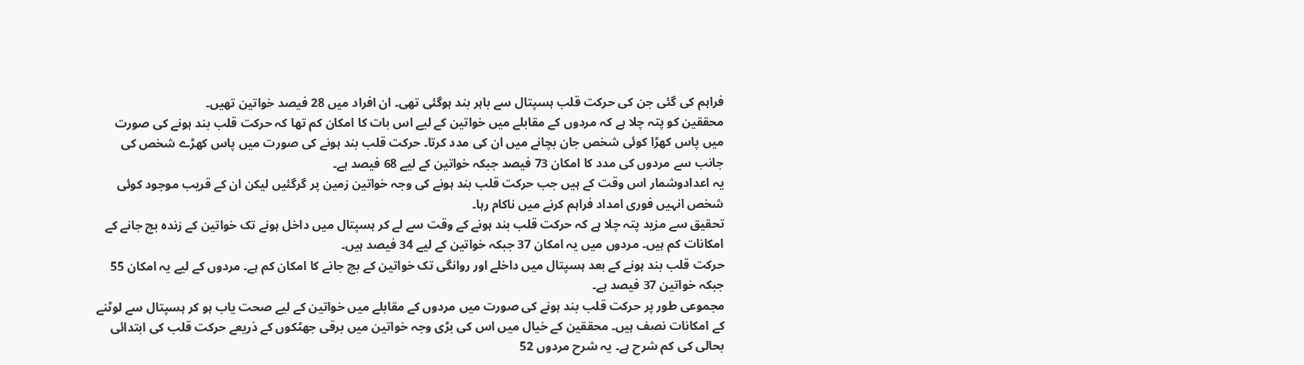فراہم کی گئی جن کی حرکت قلب ہسپتال سے باہر بند ہوگئی تھی۔ ان افراد میں 28 فیصد خواتین تھیں۔
محققین کو پتہ چلا ہے کہ مردوں کے مقابلے میں خواتین کے لیے اس بات کا امکان کم تھا کہ حرکت قلب بند ہونے کی صورت میں پاس کھڑا کوئی شخص جان بچانے میں ان کی مدد کرتا۔ حرکت قلب بند ہونے کی صورت میں پاس کھڑے شخص کی جانب سے مردوں کی مدد کا امکان 73 فیصد جبکہ خواتین کے لیے 68 فیصد ہے۔
یہ اعدادوشمار اس وقت کے ہیں جب حرکت قلب بند ہونے کی وجہ خواتین زمین پر گرگئیں لیکن ان کے قریب موجود کوئی شخص انہیں فوری امداد فراہم کرنے میں ناکام رہا۔
تحقیق سے مزید پتہ چلا ہے کہ حرکت قلب بند ہونے کے وقت سے لے کر ہسپتال میں داخل ہونے تک خواتین کے زندہ بچ جانے کے امکانات کم ہیں۔ مردوں میں یہ امکان 37 جبکہ خواتین کے لیے 34 فیصد ہیں۔
حرکت قلب بند ہونے کے بعد ہسپتال میں داخلے اور روانگی تک خواتین کے بچ جانے کا امکان کم ہے۔ مردوں کے لیے یہ امکان 55 جبکہ خواتین 37 فیصد ہے۔
مجموعی طور پر حرکت قلب بند ہونے کی صورت میں مردوں کے مقابلے میں خواتین کے لیے صحت یاب ہو کر ہسپتال سے لوٹنے کے امکانات نصف ہیں۔ محققین کے خیال میں اس کی بڑی وجہ خواتین میں برقی جھٹکوں کے ذریعے حرکت قلب کی ابتدائی بحالی کی کم شرح ہے۔ یہ شرح مردوں 52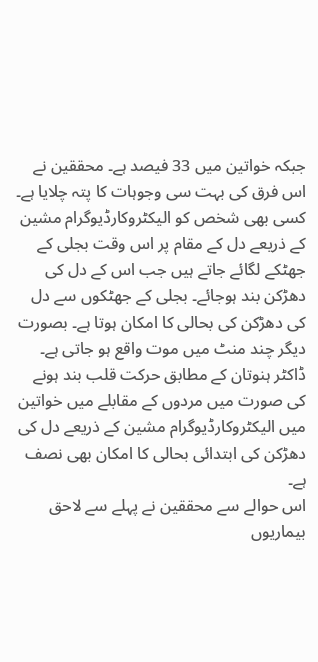جبکہ خواتین میں 33 فیصد ہے۔ محققین نے اس فرق کی بہت سی وجوہات کا پتہ چلایا ہے۔
کسی بھی شخص کو الیکٹروکارڈیوگرام مشین کے ذریعے دل کے مقام پر اس وقت بجلی کے جھٹکے لگائے جاتے ہیں جب اس کے دل کی دھڑکن بند ہوجائے۔ بجلی کے جھٹکوں سے دل کی دھڑکن کی بحالی کا امکان ہوتا ہے۔ بصورت دیگر چند منٹ میں موت واقع ہو جاتی ہے۔
ڈاکٹر ہنوتان کے مطابق حرکت قلب بند ہونے کی صورت میں مردوں کے مقابلے میں خواتین میں الیکٹروکارڈیوگرام مشین کے ذریعے دل کی دھڑکن کی ابتدائی بحالی کا امکان بھی نصف ہے۔
اس حوالے سے محققین نے پہلے سے لاحق بیماریوں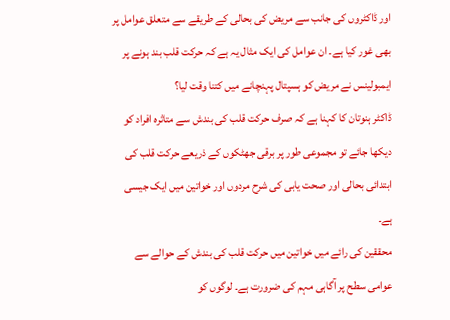اور ڈاکٹروں کی جانب سے مریض کی بحالی کے طریقے سے متعلق عوامل پر بھی غور کیا ہے۔ ان عوامل کی ایک مثال یہ ہے کہ حرکت قلب بند ہونے پر ایمبولینس نے مریض کو ہسپتال پہنچانے میں کتنا وقت لیا؟
ڈاکٹر ہنوتان کا کہنا ہے کہ صرف حرکت قلب کی بندش سے متاثرہ افراد کو دیکھا جائے تو مجموعی طور پر برقی جھٹکوں کے ذریعے حرکت قلب کی ابتدائی بحالی اور صحت یابی کی شرح مردوں اور خواتین میں ایک جیسی ہے۔
محققین کی رائے میں خواتین میں حرکت قلب کی بندش کے حوالے سے عوامی سطح پر آگاہی مہم کی ضرورت ہے۔ لوگوں کو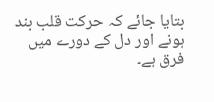بتایا جائے کہ حرکت قلب بند ہونے اور دل کے دورے میں فرق ہے۔